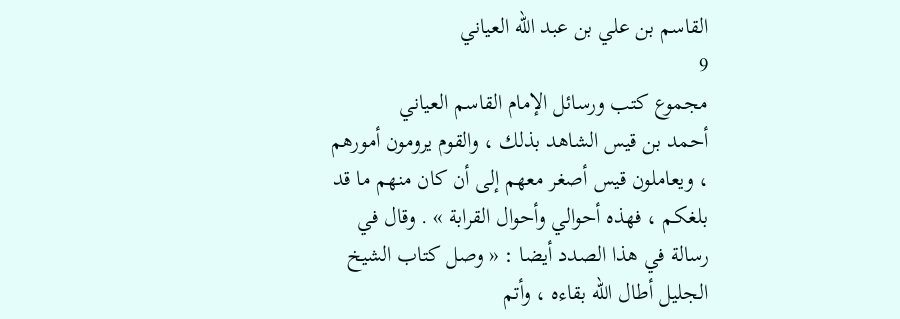القاسم بن علي بن عبد الله العياني
9
مجموع كتب ورسائل الإمام القاسم العياني
أحمد بن قيس الشاهد بذلك ، والقوم يرومون أمورهم ، ويعاملون قيس أصغر معهم إلى أن كان منهم ما قد بلغكم ، فهذه أحوالي وأحوال القرابة » . وقال في رسالة في هذا الصدد أيضا : « وصل كتاب الشيخ الجليل أطال اللّه بقاءه ، وأتم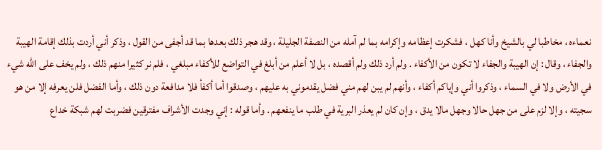نعماءه ، مخاطبا لي بالشيخ وأنا كهل ، فشكرت إعظامه وإكرامه بما لم آمله من النصفة الجليلة ، وقد هجر ذلك بعدها بما قد أجفى من القول ، وذكر أني أردت بذلك إقامة الهيبة والجفاء ، وقال : إن الهيبة والجفاء لا تكون من الأكفاء . ولم أرد ذلك ولم أقصده ، بل لا أعلم من أبلغ في التواضع للأكفاء مبلغي ، فلم نر كثيرا منهم ذلك ، ولم يخف على اللّه شيء في الأرض ولا في السماء ، وذكروا أني وإياكم أكفاء ، وأنهم لم يبن لهم مني فضل يقدموني به عليهم ، وصدقوا أما أكفأ فلا مدافعة دون ذلك ، وأما الفضل فلن يعرفه إلا من هو سجيته ، وإلا لزم على من جهل حالا وجهل مالا يدق ، وإن كان لم يعذر البرية في طلب ما ينفعهم . وأما قوله : إني وجدت الأشراف مفترقين فضربت لهم شبكة خداع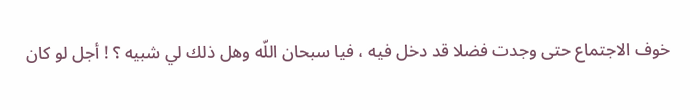خوف الاجتماع حتى وجدت فضلا قد دخل فيه ، فيا سبحان اللّه وهل ذلك لي شبيه ؟ ! أجل لو كان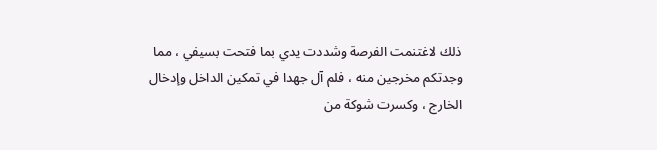ذلك لاغتنمت الفرصة وشددت يدي بما فتحت بسيفي ، مما وجدتكم مخرجين منه ، فلم آل جهدا في تمكين الداخل وإدخال الخارج ، وكسرت شوكة من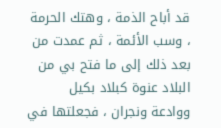قد أباح الذمة ، وهتك الحرمة ، وسب الأئمة ، ثم عمدت من بعد ذلك إلى ما فتح بي من البلاد عنوة كبلاد بكيل ووادعة ونجران ، فجعلتها في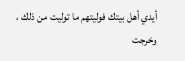أيدي أهل بيتك فوليتهم ما توليت من ذلك ، وخرجت